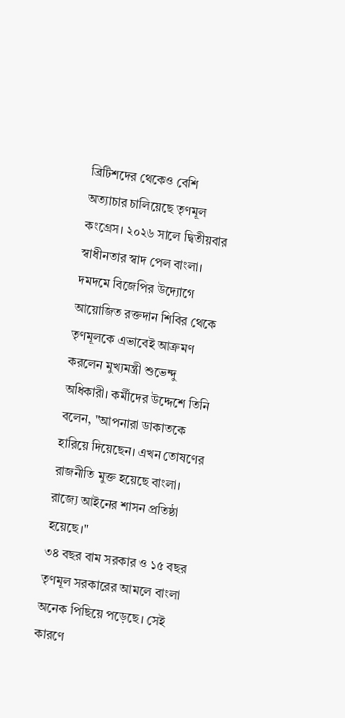ব্রিটিশদের থেকেও বেশি অত্যাচার চালিয়েছে তৃণমূল কংগ্রেস। ২০২৬ সালে দ্বিতীয়বার স্বাধীনতার স্বাদ পেল বাংলা। দমদমে বিজেপির উদ্যোগে আয়োজিত রক্তদান শিবির থেকে তৃণমূলকে এভাবেই আক্রমণ করলেন মুখ্যমন্ত্রী শুভেন্দু অধিকারী। কর্মীদের উদ্দেশে তিনি বলেন, "আপনারা ডাকাতকে হারিয়ে দিয়েছেন। এখন তোষণের রাজনীতি মুক্ত হয়েছে বাংলা। রাজ্যে আইনের শাসন প্রতিষ্ঠা হয়েছে।"
৩৪ বছর বাম সরকার ও ১৫ বছর তৃণমূল সরকারের আমলে বাংলা অনেক পিছিয়ে পড়েছে। সেই কারণে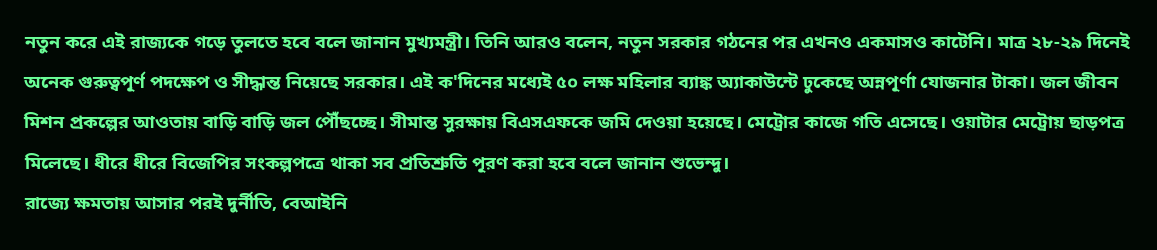নতুন করে এই রাজ্যকে গড়ে তুলতে হবে বলে জানান মুখ্যমন্ত্রী। তিনি আরও বলেন, নতুন সরকার গঠনের পর এখনও একমাসও কাটেনি। মাত্র ২৮-২৯ দিনেই অনেক গুরুত্বপূর্ণ পদক্ষেপ ও সীদ্ধান্ত নিয়েছে সরকার। এই ক'দিনের মধ্যেই ৫০ লক্ষ মহিলার ব্যাঙ্ক অ্যাকাউন্টে ঢুকেছে অন্নপূর্ণা যোজনার টাকা। জল জীবন মিশন প্রকল্পের আওতায় বাড়ি বাড়ি জল পৌঁছচ্ছে। সীমান্ত সুরক্ষায় বিএসএফকে জমি দেওয়া হয়েছে। মেট্রোর কাজে গতি এসেছে। ওয়াটার মেট্রোয় ছাড়পত্র মিলেছে। ধীরে ধীরে বিজেপির সংকল্পপত্রে থাকা সব প্রতিশ্রুতি পূরণ করা হবে বলে জানান শুভেন্দু।
রাজ্যে ক্ষমতায় আসার পরই দুর্নীতি, বেআইনি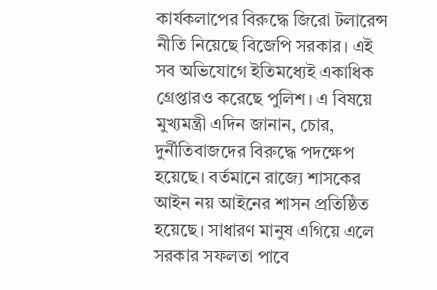কার্যকলাপের বিরুদ্ধে জিরো টলারেন্স নীতি নিয়েছে বিজেপি সরকার। এই সব অভিযোগে ইতিমধ্যেই একাধিক গ্রেপ্তারও করেছে পুলিশ। এ বিষয়ে মুখ্যমন্ত্রী এদিন জানান, চোর, দুর্নীতিবাজদের বিরুদ্ধে পদক্ষেপ হয়েছে। বর্তমানে রাজ্যে শাসকের আইন নয় আইনের শাসন প্রতিষ্ঠিত হয়েছে। সাধারণ মানুষ এগিয়ে এলে সরকার সফলতা পাবে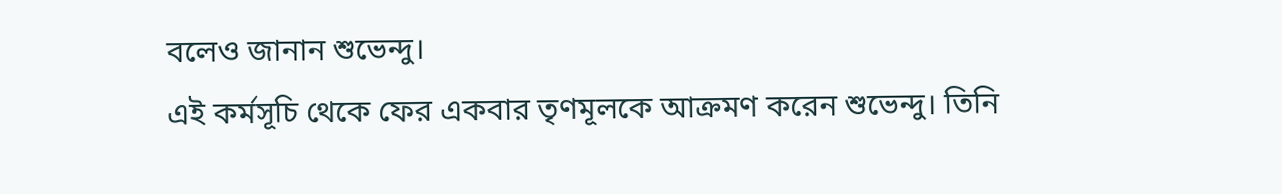বলেও জানান শুভেন্দু।
এই কর্মসূচি থেকে ফের একবার তৃণমূলকে আক্রমণ করেন শুভেন্দু। তিনি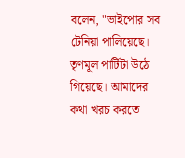বলেন, "ভাইপোর সব টেনিয়া পালিয়েছে। তৃণমূল পার্টিটা উঠে গিয়েছে। আমাদের কথা খরচ করতে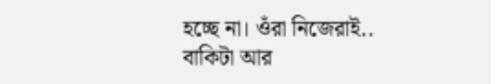হচ্ছে না। ওঁরা নিজেরাই.. বাকিটা আর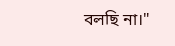বলছি না।"